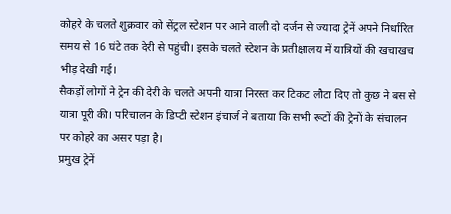कोहरे के चलते शुक्रवार को सेंट्रल स्टेशन पर आने वाली दो दर्जन से ज्यादा ट्रेनें अपने निर्धारित समय से 16 घंटे तक देरी से पहुंची। इसके चलते स्टेशन के प्रतीक्षालय में यात्रियों की खचाखच भीड़ देखी गई।
सैकड़ों लोगों ने ट्रेन की देरी के चलते अपनी यात्रा निरस्त कर टिकट लौटा दिए तो कुछ ने बस से यात्रा पूरी की। परिचालन के डिप्टी स्टेशन इंचार्ज ने बताया कि सभी रूटों की ट्रेनों के संचालन पर कोहरे का असर पड़ा है।
प्रमुख ट्रेनें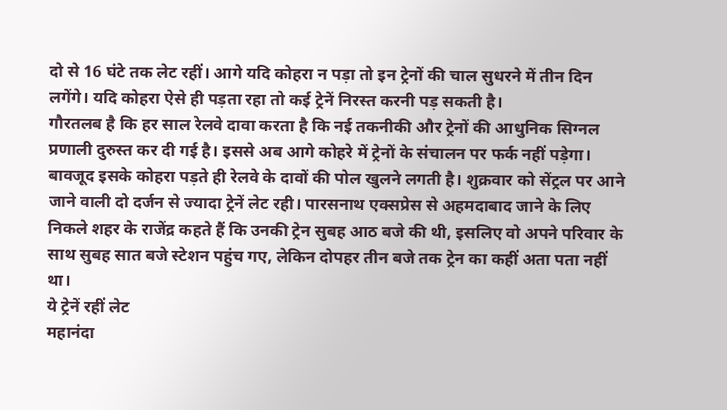दो से 16 घंटे तक लेट रहीं। आगे यदि कोहरा न पड़ा तो इन ट्रेनों की चाल सुधरने में तीन दिन लगेंगे। यदि कोहरा ऐसे ही पड़ता रहा तो कई ट्रेनें निरस्त करनी पड़ सकती है।
गौरतलब है कि हर साल रेलवे दावा करता है कि नई तकनीकी और ट्रेनों की आधुनिक सिग्नल प्रणाली दुरुस्त कर दी गई है। इससे अब आगे कोहरे में ट्रेनों के संचालन पर फर्क नहीं पड़ेगा। बावजूद इसके कोहरा पड़ते ही रेलवे के दावों की पोल खुलने लगती है। शुक्रवार को सेंट्रल पर आने जाने वाली दो दर्जन से ज्यादा ट्रेनें लेट रही। पारसनाथ एक्सप्रेस से अहमदाबाद जाने के लिए निकले शहर के राजेंद्र कहते हैं कि उनकी ट्रेन सुबह आठ बजे की थी, इसलिए वो अपने परिवार के साथ सुबह सात बजे स्टेशन पहुंच गए, लेकिन दोपहर तीन बजे तक ट्रेन का कहीं अता पता नहीं था।
ये ट्रेनें रहीं लेट
महानंदा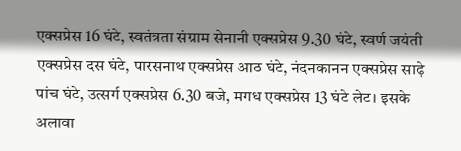एक्सप्रेस 16 घंटे, स्वतंत्रता संग्राम सेनानी एक्सप्रेस 9.30 घंटे, स्वर्ण जयंती एक्सप्रेस दस घंटे, पारसनाथ एक्सप्रेस आठ घंटे, नंदनकानन एक्सप्रेस साढ़े पांच घंटे, उत्सर्ग एक्सप्रेस 6.30 बजे, मगध एक्सप्रेस 13 घंटे लेट। इसके अलावा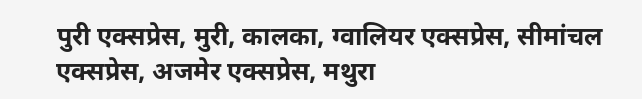पुरी एक्सप्रेस, मुरी, कालका, ग्वालियर एक्सप्रेस, सीमांचल एक्सप्रेस, अजमेर एक्सप्रेस, मथुरा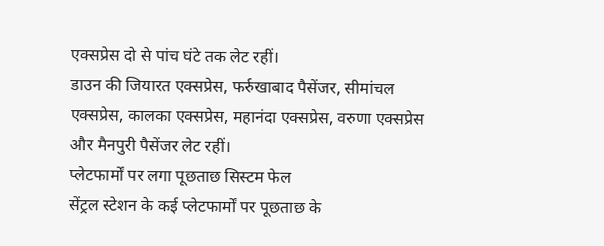एक्सप्रेस दो से पांच घंटे तक लेट रहीं।
डाउन की जियारत एक्सप्रेस, फर्रुखाबाद पैसेंजर, सीमांचल एक्सप्रेस, कालका एक्सप्रेस, महानंदा एक्सप्रेस, वरुणा एक्सप्रेस और मैनपुरी पैसेंजर लेट रहीं।
प्लेटफार्मों पर लगा पूछताछ सिस्टम फेल
सेंट्रल स्टेशन के कई प्लेटफार्मों पर पूछताछ के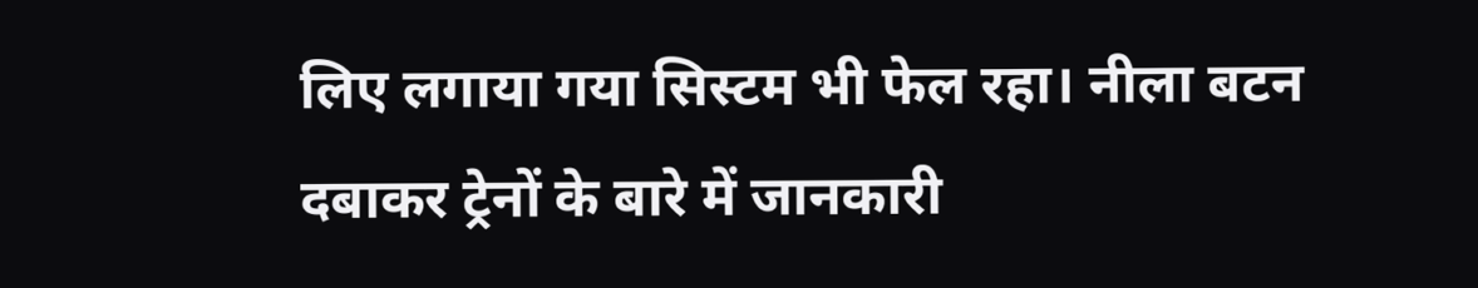लिए लगाया गया सिस्टम भी फेल रहा। नीला बटन दबाकर ट्रेनों के बारे में जानकारी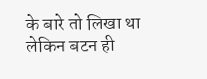के बारे तो लिखा था लेकिन बटन ही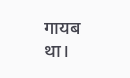गायब था।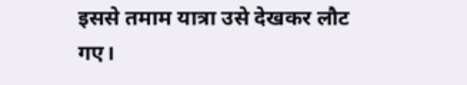इससे तमाम यात्रा उसे देखकर लौट गए।